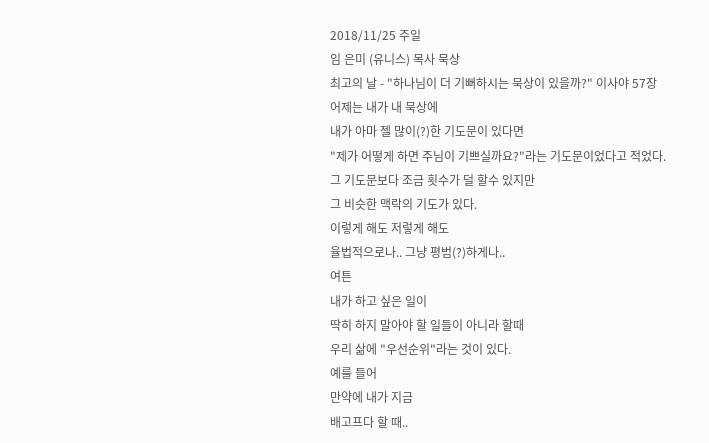2018/11/25 주일
임 은미 (유니스) 목사 묵상
최고의 날 - "하나님이 더 기뻐하시는 묵상이 있을까?" 이사야 57장
어제는 내가 내 묵상에
내가 아마 젤 많이(?)한 기도문이 있다면
"제가 어떻게 하면 주님이 기쁘실까요?"라는 기도문이었다고 적었다.
그 기도문보다 조금 횟수가 덜 할수 있지만
그 비슷한 맥락의 기도가 있다.
이렇게 해도 저렇게 해도
율법적으로나.. 그냥 평범(?)하게나..
여튼
내가 하고 싶은 일이
딱히 하지 말아야 할 일들이 아니라 할때
우리 삶에 "우선순위"라는 것이 있다.
예를 들어
만약에 내가 지금
배고프다 할 때..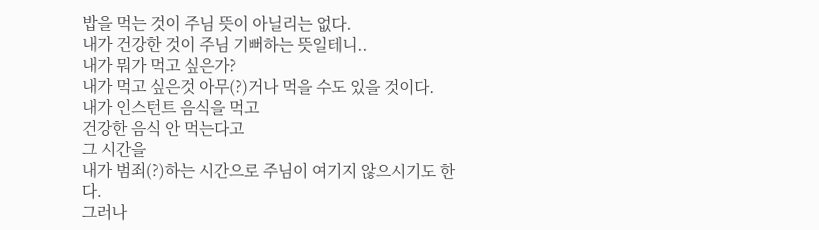밥을 먹는 것이 주님 뜻이 아닐리는 없다.
내가 건강한 것이 주님 기뻐하는 뜻일테니..
내가 뭐가 먹고 싶은가?
내가 먹고 싶은것 아무(?)거나 먹을 수도 있을 것이다.
내가 인스턴트 음식을 먹고
건강한 음식 안 먹는다고
그 시간을
내가 범죄(?)하는 시간으로 주님이 여기지 않으시기도 한다.
그러나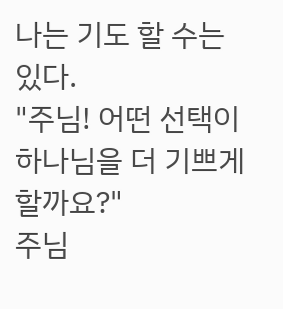나는 기도 할 수는 있다.
"주님! 어떤 선택이 하나님을 더 기쁘게 할까요?"
주님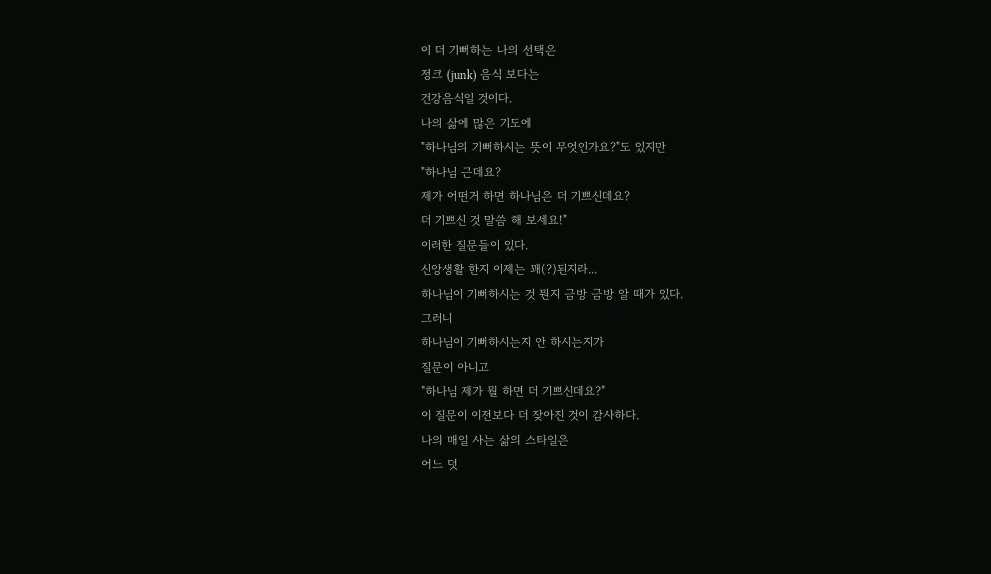이 더 기뻐하는 나의 선택은
정크 (junk) 음식 보다는
건강음식일 것이다.
나의 삶에 많은 기도에
"하나님의 기뻐하시는 뜻이 무엇인가요?"도 있지만
"하나님 근데요?
제가 어떤거 하면 하나님은 더 기쁘신데요?
더 기쁘신 것 말씀 해 보세요!"
이러한 질문들이 있다.
신앙생활 한지 이제는 꽤(?)된지라...
하나님이 기뻐하시는 것 뭔지 금방 금방 알 때가 있다.
그러니
하나님이 기뻐하시는지 안 하시는지가
질문이 아니고
"하나님 제가 뭘 하면 더 기쁘신데요?"
이 질문이 이전보다 더 잦아진 것이 감사하다.
나의 매일 사는 삶의 스타일은
어느 덧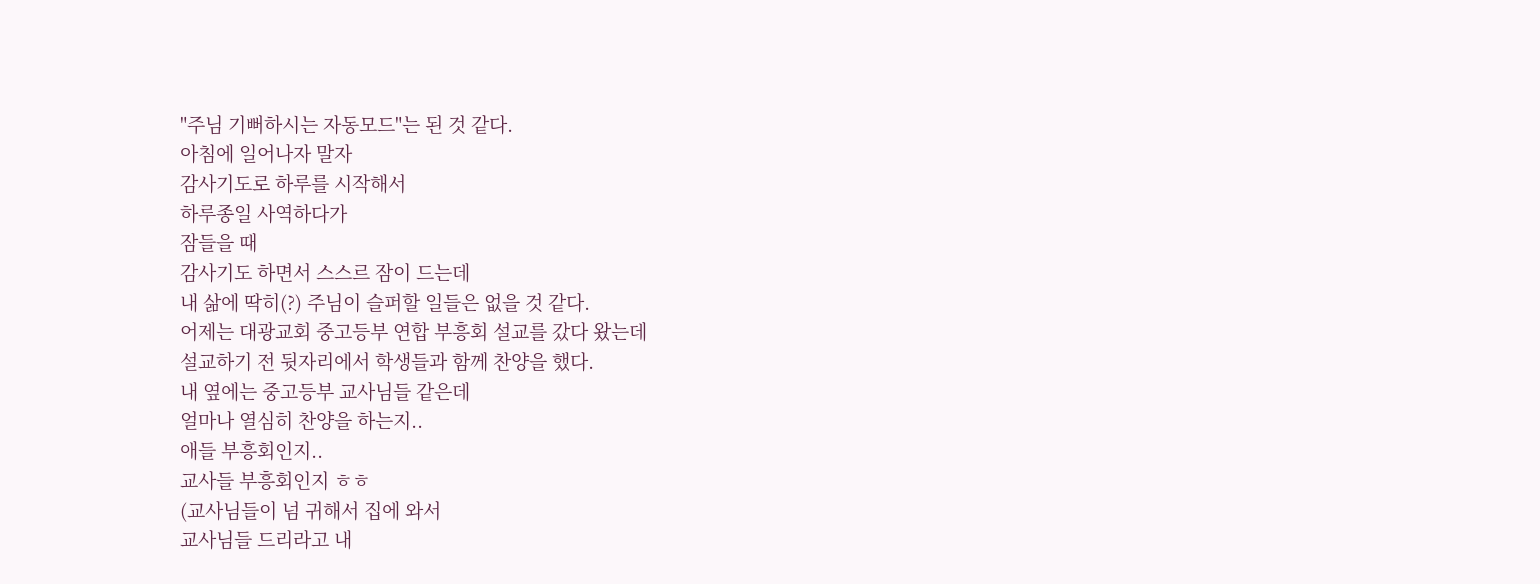"주님 기뻐하시는 자동모드"는 된 것 같다.
아침에 일어나자 말자
감사기도로 하루를 시작해서
하루종일 사역하다가
잠들을 때
감사기도 하면서 스스르 잠이 드는데
내 삶에 딱히(?) 주님이 슬퍼할 일들은 없을 것 같다.
어제는 대광교회 중고등부 연합 부흥회 설교를 갔다 왔는데
설교하기 전 뒷자리에서 학생들과 함께 찬양을 했다.
내 옆에는 중고등부 교사님들 같은데
얼마나 열심히 찬양을 하는지..
애들 부흥회인지..
교사들 부흥회인지 ㅎㅎ
(교사님들이 넘 귀해서 집에 와서
교사님들 드리라고 내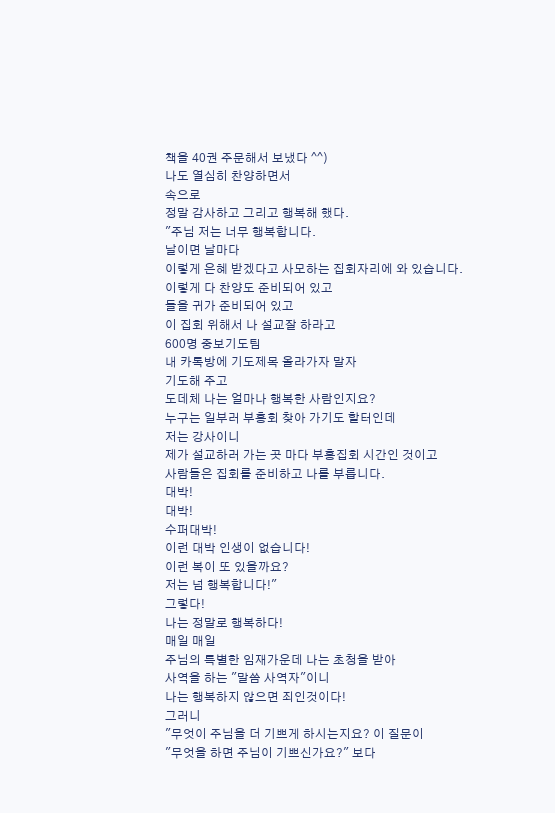책을 40권 주문해서 보냈다 ^^)
나도 열심히 찬양하면서
속으로
정말 감사하고 그리고 행복해 했다.
"주님 저는 너무 행복합니다.
날이면 날마다
이렇게 은혜 받겠다고 사모하는 집회자리에 와 있습니다.
이렇게 다 찬양도 준비되어 있고
들을 귀가 준비되어 있고
이 집회 위해서 나 설교잘 하라고
600명 중보기도팀
내 카톡방에 기도제목 올라가자 말자
기도해 주고
도데체 나는 얼마나 행복한 사람인지요?
누구는 일부러 부흥회 찾아 가기도 할터인데
저는 강사이니
제가 설교하러 가는 곳 마다 부흥집회 시간인 것이고
사람들은 집회를 준비하고 나를 부릅니다.
대박!
대박!
수퍼대박!
이런 대박 인생이 없습니다!
이런 복이 또 있을까요?
저는 넘 행복합니다!"
그렇다!
나는 정말로 행복하다!
매일 매일
주님의 특별한 임재가운데 나는 초청을 받아
사역을 하는 "말씀 사역자"이니
나는 행복하지 않으면 죄인것이다!
그러니
"무엇이 주님을 더 기쁘게 하시는지요? 이 질문이
"무엇을 하면 주님이 기쁘신가요?" 보다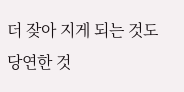더 잦아 지게 되는 것도 당연한 것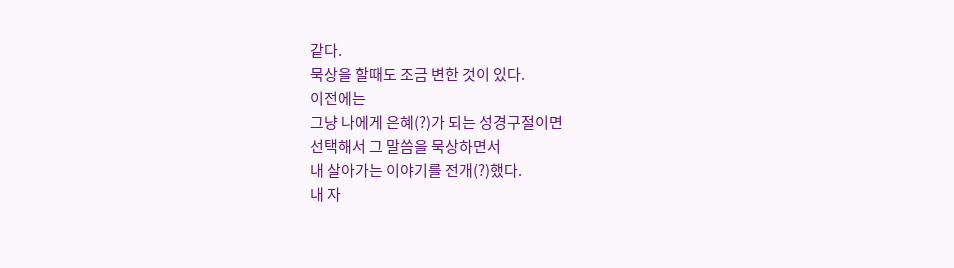같다.
묵상을 할때도 조금 변한 것이 있다.
이전에는
그냥 나에게 은혜(?)가 되는 성경구절이면
선택해서 그 말씀을 묵상하면서
내 살아가는 이야기를 전개(?)했다.
내 자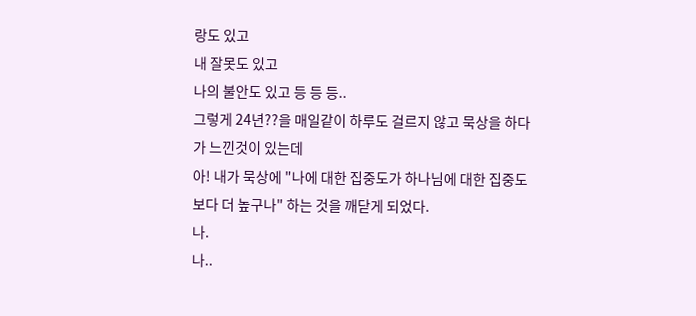랑도 있고
내 잘못도 있고
나의 불안도 있고 등 등 등..
그렇게 24년??을 매일같이 하루도 걸르지 않고 묵상을 하다가 느낀것이 있는데
아! 내가 묵상에 "나에 대한 집중도가 하나님에 대한 집중도 보다 더 높구나" 하는 것을 깨닫게 되었다.
나.
나..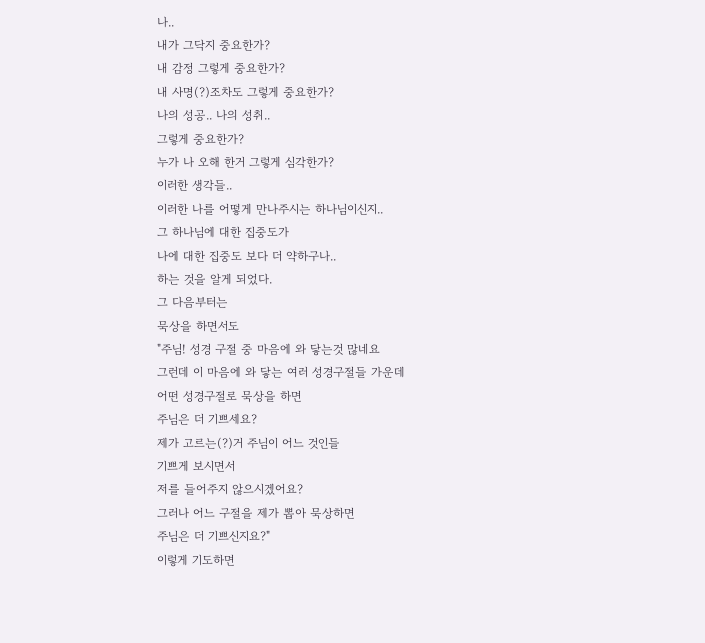나..
내가 그닥지 중요한가?
내 감정 그렇게 중요한가?
내 사명(?)조차도 그렇게 중요한가?
나의 성공.. 나의 성취..
그렇게 중요한가?
누가 나 오해 한거 그렇게 심각한가?
이러한 생각들..
이러한 나를 어떻게 만나주시는 하나님이신지..
그 하나님에 대한 집중도가
나에 대한 집중도 보다 더 약하구나..
하는 것을 알게 되었다.
그 다음부터는
묵상을 하면서도
"주님! 성경 구절 중 마음에 와 닿는것 많네요
그런데 이 마음에 와 닿는 여러 성경구절들 가운데
어떤 성경구절로 묵상을 하면
주님은 더 기쁘세요?
제가 고르는(?)거 주님이 어느 것인들
기쁘게 보시면서
저를 들어주지 않으시겠어요?
그러나 어느 구절을 제가 뽑아 묵상하면
주님은 더 기쁘신지요?"
이렇게 기도하면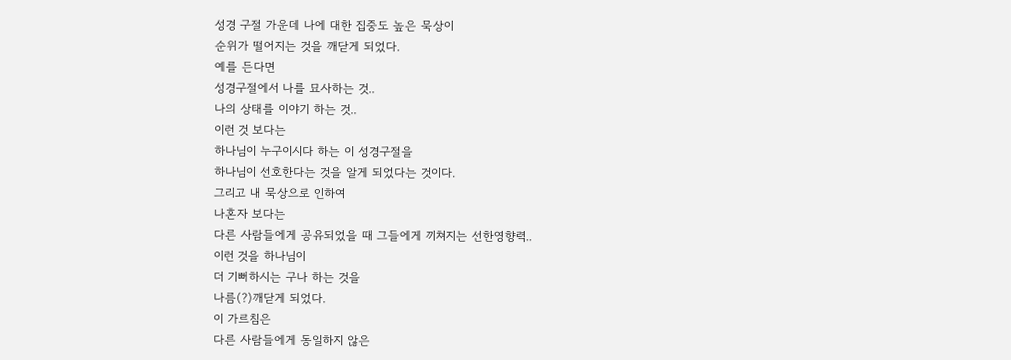성경 구절 가운데 나에 대한 집중도 높은 묵상이
순위가 떨어지는 것을 깨닫게 되었다.
예를 든다면
성경구절에서 나를 묘사하는 것..
나의 상태를 이야기 하는 것..
이런 것 보다는
하나님이 누구이시다 하는 이 성경구절을
하나님이 선호한다는 것을 알게 되었다는 것이다.
그리고 내 묵상으로 인하여
나혼자 보다는
다른 사람들에게 공유되었을 때 그들에게 끼쳐지는 선한영향력..
이런 것을 하나님이
더 기뻐하시는 구나 하는 것을
나름(?)깨닫게 되었다.
이 가르침은
다른 사람들에게 동일하지 않은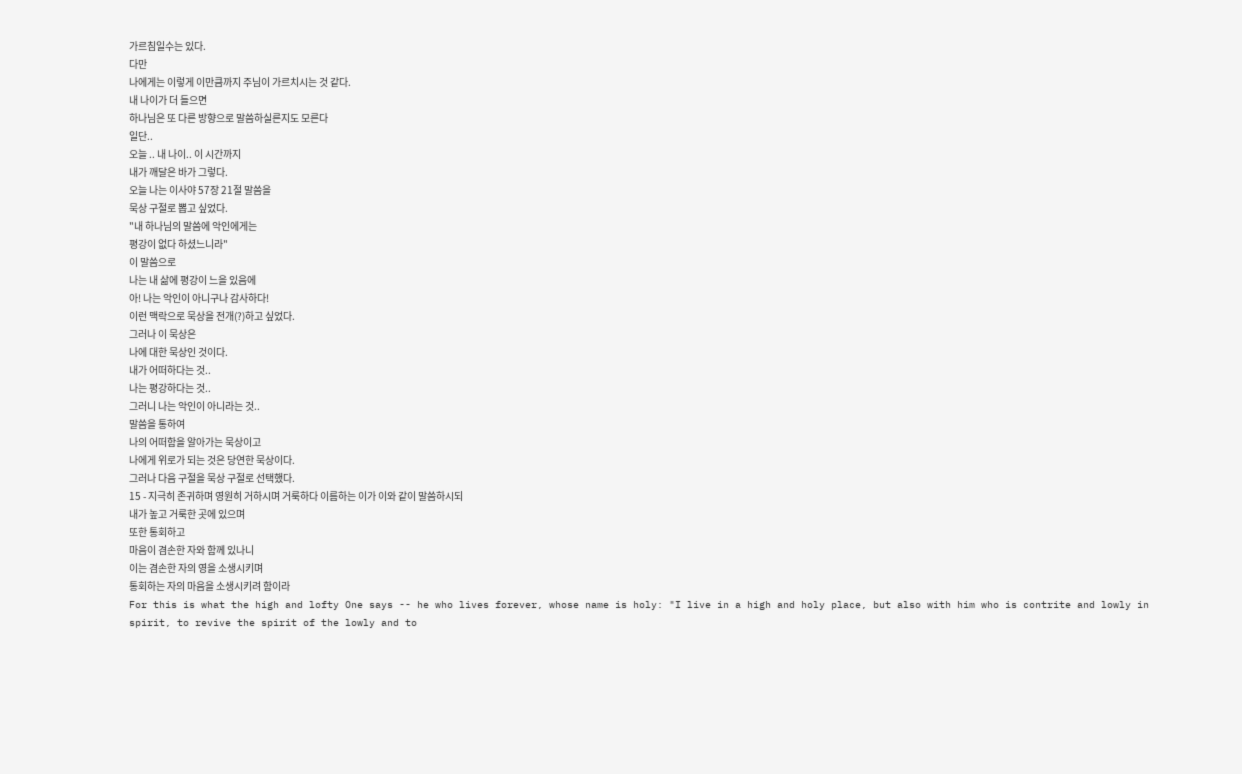가르침일수는 있다.
다만
나에게는 이렇게 이만큼까지 주님이 가르치시는 것 같다.
내 나이가 더 들으면
하나님은 또 다른 방향으로 말씀하실른지도 모른다
일단..
오늘 .. 내 나이.. 이 시간까지
내가 깨달은 바가 그렇다.
오늘 나는 이사야 57장 21절 말씀을
묵상 구절로 뽑고 싶었다.
"내 하나님의 말씀에 악인에게는
평강이 없다 하셨느니라"
이 말씀으로
나는 내 삶에 평강이 느을 있음에
아! 나는 악인이 아니구나 감사하다!
이런 맥락으로 묵상을 전개(?)하고 싶었다.
그러나 이 묵상은
나에 대한 묵상인 것이다.
내가 어떠하다는 것..
나는 평강하다는 것..
그러니 나는 악인이 아니라는 것..
말씀을 통하여
나의 어떠함을 알아가는 묵상이고
나에게 위로가 되는 것은 당연한 묵상이다.
그러나 다음 구절을 묵상 구절로 선택했다.
15 - 지극히 존귀하며 영원히 거하시며 거룩하다 이름하는 이가 이와 같이 말씀하시되
내가 높고 거룩한 곳에 있으며
또한 통회하고
마음이 겸손한 자와 함께 있나니
이는 겸손한 자의 영을 소생시키며
통회하는 자의 마음을 소생시키려 함이라
For this is what the high and lofty One says -- he who lives forever, whose name is holy: "I live in a high and holy place, but also with him who is contrite and lowly in spirit, to revive the spirit of the lowly and to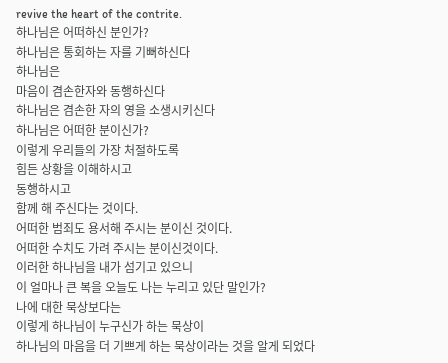revive the heart of the contrite.
하나님은 어떠하신 분인가?
하나님은 통회하는 자를 기뻐하신다
하나님은
마음이 겸손한자와 동행하신다
하나님은 겸손한 자의 영을 소생시키신다
하나님은 어떠한 분이신가?
이렇게 우리들의 가장 처절하도록
힘든 상황을 이해하시고
동행하시고
함께 해 주신다는 것이다.
어떠한 범죄도 용서해 주시는 분이신 것이다.
어떠한 수치도 가려 주시는 분이신것이다.
이러한 하나님을 내가 섬기고 있으니
이 얼마나 큰 복을 오늘도 나는 누리고 있단 말인가?
나에 대한 묵상보다는
이렇게 하나님이 누구신가 하는 묵상이
하나님의 마음을 더 기쁘게 하는 묵상이라는 것을 알게 되었다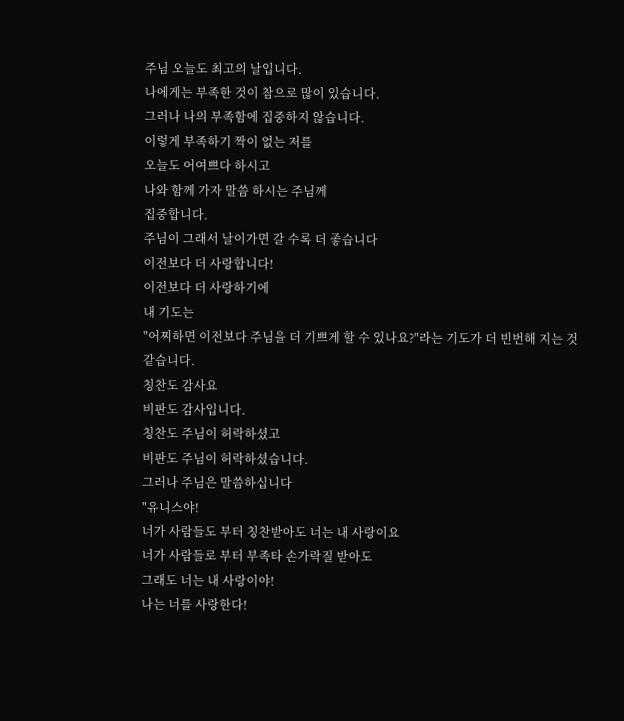주님 오늘도 최고의 날입니다.
나에게는 부족한 것이 참으로 많이 있습니다.
그러나 나의 부족함에 집중하지 않습니다.
이렇게 부족하기 짝이 없는 저를
오늘도 어여쁘다 하시고
나와 함께 가자 말씀 하시는 주님께
집중합니다.
주님이 그래서 날이가면 갈 수록 더 좋습니다
이전보다 더 사랑합니다!
이전보다 더 사랑하기에
내 기도는
"어찌하면 이전보다 주님을 더 기쁘게 할 수 있나요?"라는 기도가 더 빈번해 지는 것 같습니다.
칭찬도 감사요
비판도 감사입니다.
칭찬도 주님이 허락하셨고
비판도 주님이 허락하셨습니다.
그러나 주님은 말씀하십니다
"유니스야!
너가 사람들도 부터 칭찬받아도 너는 내 사랑이요
너가 사람들로 부터 부족타 손가락질 받아도
그래도 너는 내 사랑이야!
나는 너를 사랑한다!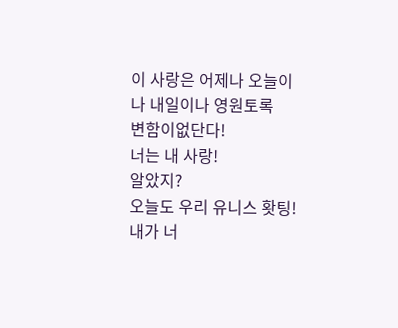이 사랑은 어제나 오늘이나 내일이나 영원토록
변함이없단다!
너는 내 사랑!
알았지?
오늘도 우리 유니스 홧팅!
내가 너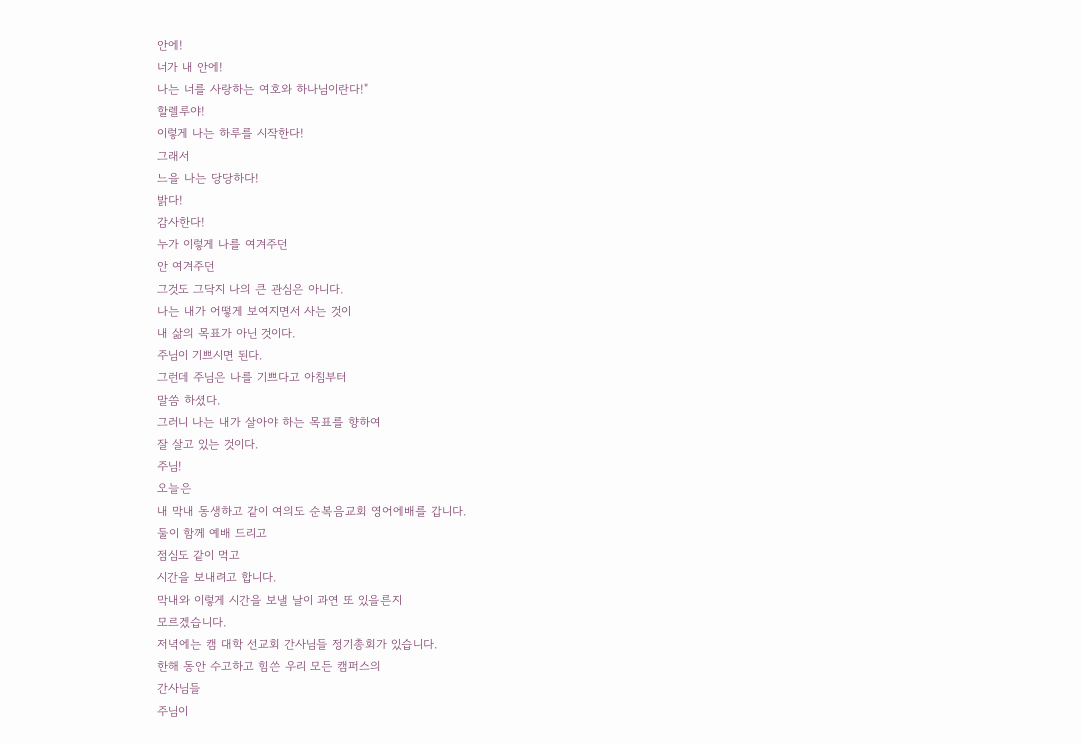안에!
너가 내 안에!
나는 너를 사랑하는 여호와 하나님이란다!"
할렐루야!
이렇게 나는 하루를 시작한다!
그래서
느을 나는 당당하다!
밝다!
감사한다!
누가 이렇게 나를 여겨주던
안 여겨주던
그것도 그닥지 나의 큰 관심은 아니다.
나는 내가 어떻게 보여지면서 사는 것이
내 삶의 목표가 아닌 것이다.
주님이 기쁘시면 된다.
그런데 주님은 나를 기쁘다고 아침부터
말씀 하셨다.
그러니 나는 내가 살아야 하는 목표를 향하여
잘 살고 있는 것이다.
주님!
오늘은
내 막내 동생하고 같이 여의도 순복음교회 영어에배를 갑니다.
둘이 함께 예배 드리고
점심도 같이 먹고
시간을 보내려고 합니다.
막내와 이렇게 시간을 보낼 날이 과연 또 있을른지
모르겠습니다.
저녁에는 캠 대학 선교회 간사님들 정기총회가 있습니다.
한해 동안 수고하고 힘쓴 우리 모든 캠퍼스의
간사님들
주님이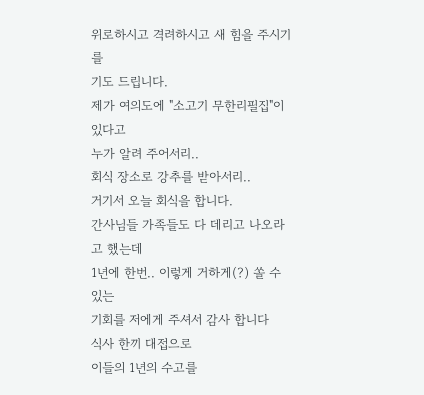위로하시고 격려하시고 새 힘을 주시기를
기도 드립니다.
제가 여의도에 "소고기 무한리필집"이 있다고
누가 알려 주어서리..
회식 장소로 강추를 받아서리..
거기서 오늘 회식을 합니다.
간사님들 가족들도 다 데리고 나오라고 했는데
1년에 한번.. 이렇게 거하게(?) 쏠 수 있는
기회를 저에게 주셔서 감사 합니다
식사 한끼 대접으로
이들의 1년의 수고를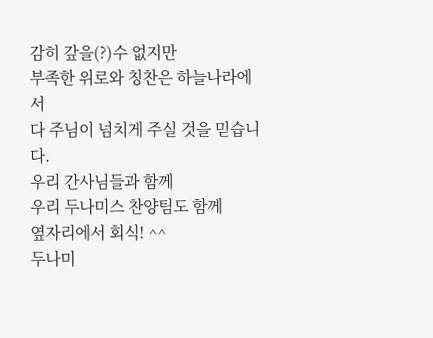감히 갚을(?)수 없지만
부족한 위로와 칭찬은 하늘나라에서
다 주님이 넘치게 주실 것을 믿습니다.
우리 간사님들과 함께
우리 두나미스 찬양팀도 함께
옆자리에서 회식! ^^
두나미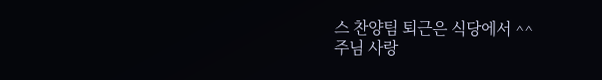스 찬양팀 퇴근은 식당에서 ^^
주님 사랑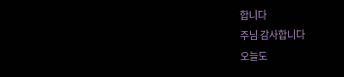합니다
주님 감사합니다
오늘도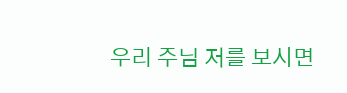우리 주님 저를 보시면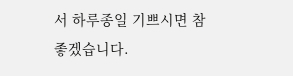서 하루종일 기쁘시면 참 좋겠습니다.